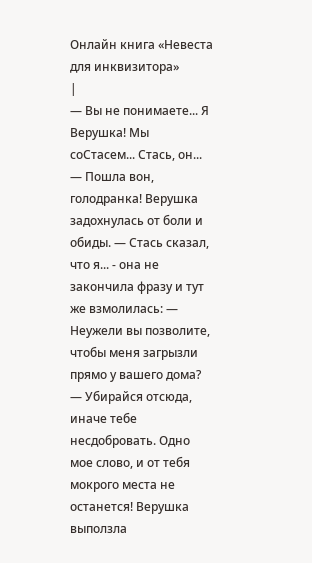Онлайн книга «Невеста для инквизитора»
|
— Вы не понимаете... Я Верушка! Мы соСтасем... Стась, он... — Пошла вон, голодранка! Верушка задохнулась от боли и обиды. — Стась сказал, что я... - она не закончила фразу и тут же взмолилась: — Неужели вы позволите, чтобы меня загрызли прямо у вашего дома? — Убирайся отсюда, иначе тебе несдобровать. Одно мое слово, и от тебя мокрого места не останется! Верушка выползла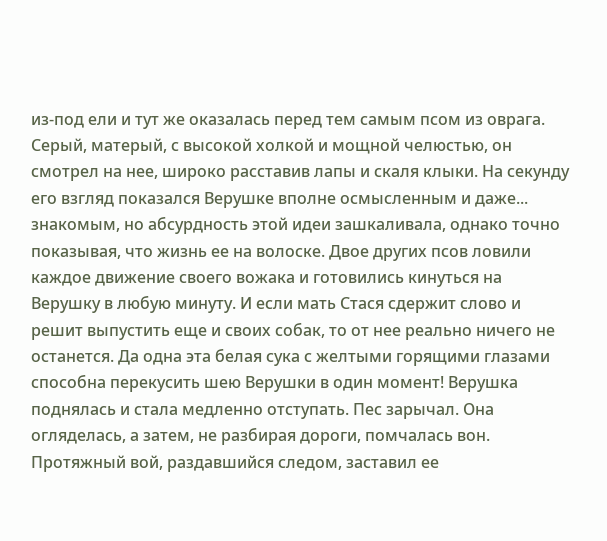из-под ели и тут же оказалась перед тем самым псом из оврага. Серый, матерый, с высокой холкой и мощной челюстью, он смотрел на нее, широко расставив лапы и скаля клыки. На секунду его взгляд показался Верушке вполне осмысленным и даже... знакомым, но абсурдность этой идеи зашкаливала, однако точно показывая, что жизнь ее на волоске. Двое других псов ловили каждое движение своего вожака и готовились кинуться на Верушку в любую минуту. И если мать Стася сдержит слово и решит выпустить еще и своих собак, то от нее реально ничего не останется. Да одна эта белая сука с желтыми горящими глазами способна перекусить шею Верушки в один момент! Верушка поднялась и стала медленно отступать. Пес зарычал. Она огляделась, а затем, не разбирая дороги, помчалась вон. Протяжный вой, раздавшийся следом, заставил ее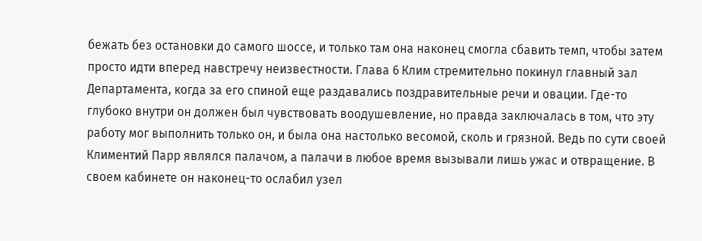бежать без остановки до самого шоссе, и только там она наконец смогла сбавить темп, чтобы затем просто идти вперед навстречу неизвестности. Глава 6 Клим стремительно покинул главный зал Департамента, когда за его спиной еще раздавались поздравительные речи и овации. Где-то глубоко внутри он должен был чувствовать воодушевление, но правда заключалась в том, что эту работу мог выполнить только он, и была она настолько весомой, сколь и грязной. Ведь по сути своей Климентий Парр являлся палачом, а палачи в любое время вызывали лишь ужас и отвращение. В своем кабинете он наконец-то ослабил узел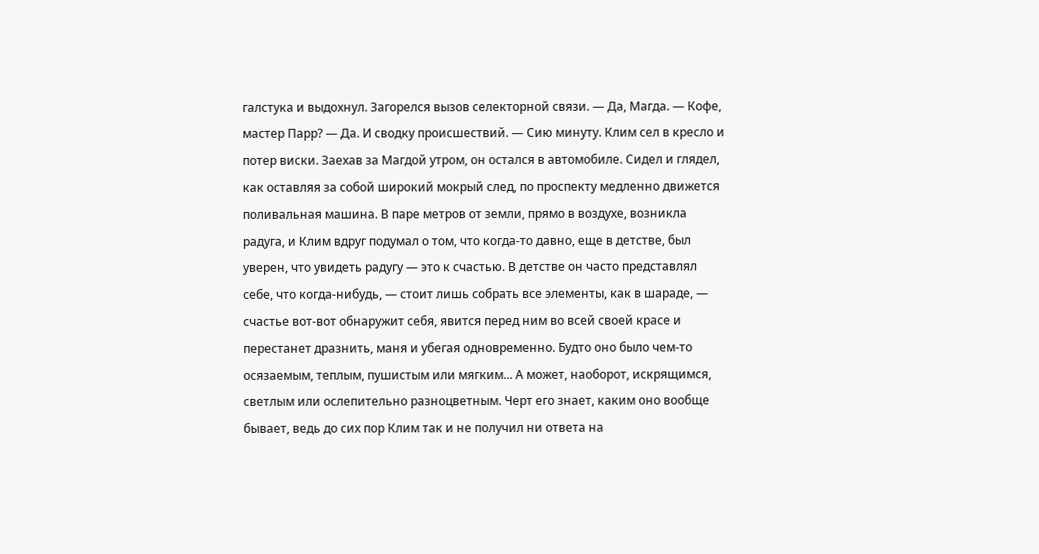галстука и выдохнул. Загорелся вызов селекторной связи. — Да, Магда. — Кофе, мастер Парр? — Да. И сводку происшествий. — Сию минуту. Клим сел в кресло и потер виски. Заехав за Магдой утром, он остался в автомобиле. Сидел и глядел, как оставляя за собой широкий мокрый след, по проспекту медленно движется поливальная машина. В паре метров от земли, прямо в воздухе, возникла радуга, и Клим вдруг подумал о том, что когда-то давно, еще в детстве, был уверен, что увидеть радугу — это к счастью. В детстве он часто представлял себе, что когда-нибудь, — стоит лишь собрать все элементы, как в шараде, — счастье вот-вот обнаружит себя, явится перед ним во всей своей красе и перестанет дразнить, маня и убегая одновременно. Будто оно было чем-то осязаемым, теплым, пушистым или мягким... А может, наоборот, искрящимся, светлым или ослепительно разноцветным. Черт его знает, каким оно вообще бывает, ведь до сих пор Клим так и не получил ни ответа на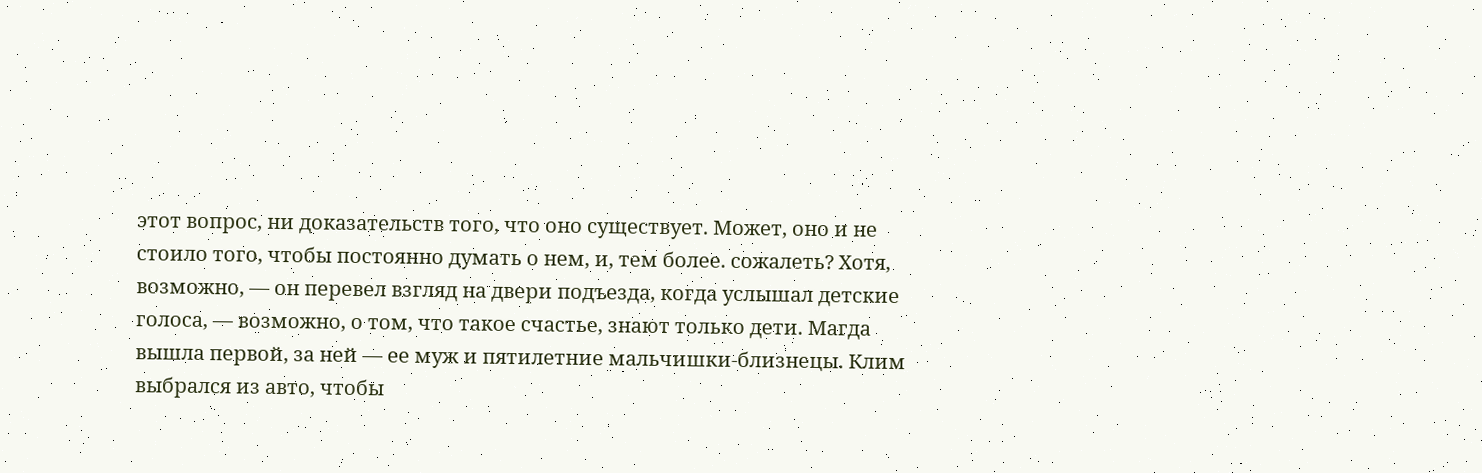этот вопрос, ни доказательств того, что оно существует. Может, оно и не стоило того, чтобы постоянно думать о нем, и, тем более. сожалеть? Хотя, возможно, — он перевел взгляд на двери подъезда, когда услышал детские голоса, — возможно, о том, что такое счастье, знают только дети. Магда вышла первой, за ней — ее муж и пятилетние мальчишки-близнецы. Клим выбрался из авто, чтобы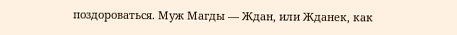поздороваться. Муж Магды — Ждан, или Жданек, как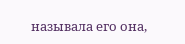называла его она,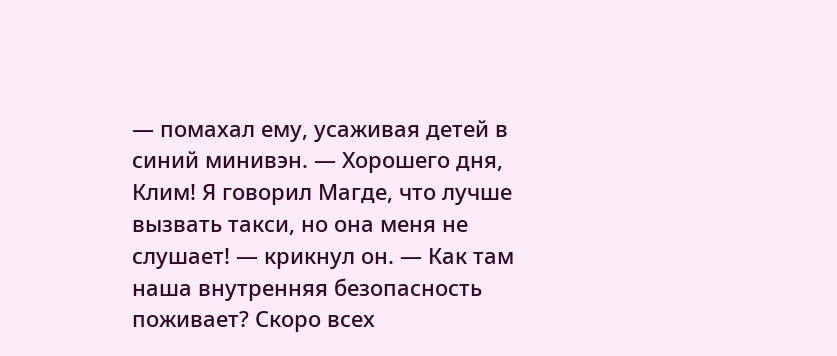— помахал ему, усаживая детей в синий минивэн. — Хорошего дня, Клим! Я говорил Магде, что лучше вызвать такси, но она меня не слушает! — крикнул он. — Как там наша внутренняя безопасность поживает? Скоро всех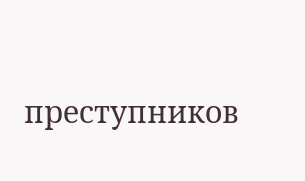преступников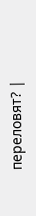переловят? |